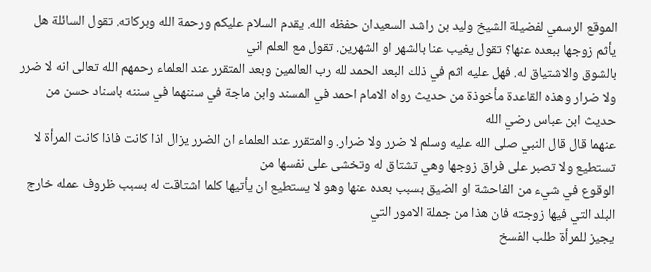الموقع الرسمي لفضيلة الشيخ وليد بن راشد السعيدان حفظه الله. يقدم السلام عليكم ورحمة الله وبركاته. تقول السائلة هل يأثم زوجها ببعده عنها؟ تقول يغيب عنا بالشهر او الشهرين. تقول مع العلم اني
بالشوق والاشتياق له. فهل عليه اثم في ذلك البعد الحمد لله رب العالمين وبعد المتقرر عند العلماء رحمهم الله تعالى انه لا ضرر ولا ضرار وهذه القاعدة مأخوذة من حديث رواه الامام احمد في المسند وابن ماجة في سننهما في سننه باسناد حسن من حديث ابن عباس رضي الله
عنهما قال قال النبي صلى الله عليه وسلم لا ضرر ولا ضرار. والمتقرر عند العلماء ان الضرر يزال اذا كانت فاذا كانت المرأة لا تستطيع ولا تصبر على فراق زوجها وهي تشتاق له وتخشى على نفسها من
الوقوع في شيء من الفاحشة او الضيق بسبب بعده عنها وهو لا يستطيع ان يأتيها كلما اشتاقت له بسبب ظروف عمله خارج البلد التي فيها زوجته فان هذا من جملة الامور التي
يجيز للمرأة طلب الفسخ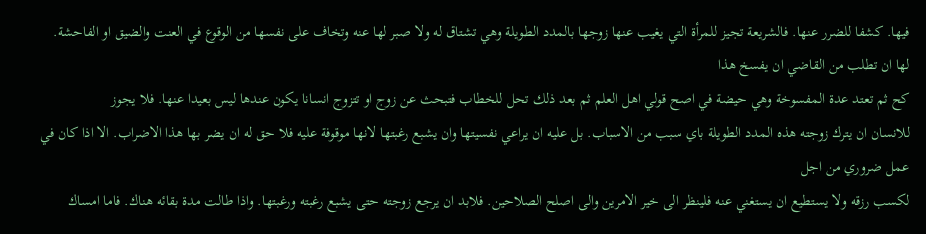فيها. كشفا للضرر عنها. فالشريعة تجيز للمرأة التي يغيب عنها زوجها بالمدد الطويلة وهي تشتاق له ولا صبر لها عنه وتخاف على نفسها من الوقوع في العنت والضيق او الفاحشة. لها ان تطلب من القاضي ان يفسخ هذا
كح ثم تعتد عدة المفسوخة وهي حيضة في اصح قولي اهل العلم ثم بعد ذلك تحل للخطاب فتبحث عن زوج او تتزوج انسانا يكون عندها ليس بعيدا عنها. فلا يجوز
للانسان ان يترك زوجته هذه المدد الطويلة باي سبب من الاسباب. بل عليه ان يراعي نفسيتها وان يشبع رغبتها لانها موقوفة عليه فلا حق له ان يضر بها هذا الاضراب. الا اذا كان في عمل ضروري من اجل
لكسب رزقه ولا يستطيع ان يستغني عنه فلينظر الى خير الامرين والى اصلح الصلاحين. فلابد ان يرجع زوجته حتى يشبع رغبته ورغبتها. واذا طالت مدة بقائه هناك. فاما امساك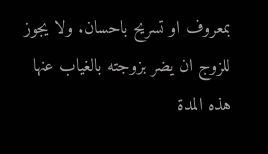بمعروف او تسريح باحسان. ولا يجوز للزوج ان يضر بزوجته بالغياب عنها هذه المدة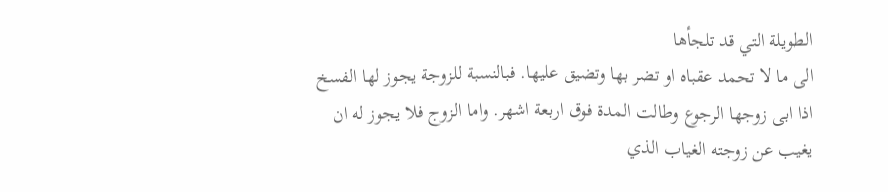الطويلة التي قد تلجأها
الى ما لا تحمد عقباه او تضر بها وتضيق عليها. فبالنسبة للزوجة يجوز لها الفسخ اذا ابى زوجها الرجوع وطالت المدة فوق اربعة اشهر. واما الزوج فلا يجوز له ان يغيب عن زوجته الغياب الذي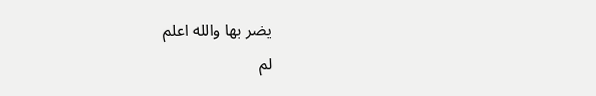يضر بها والله اعلم
لم